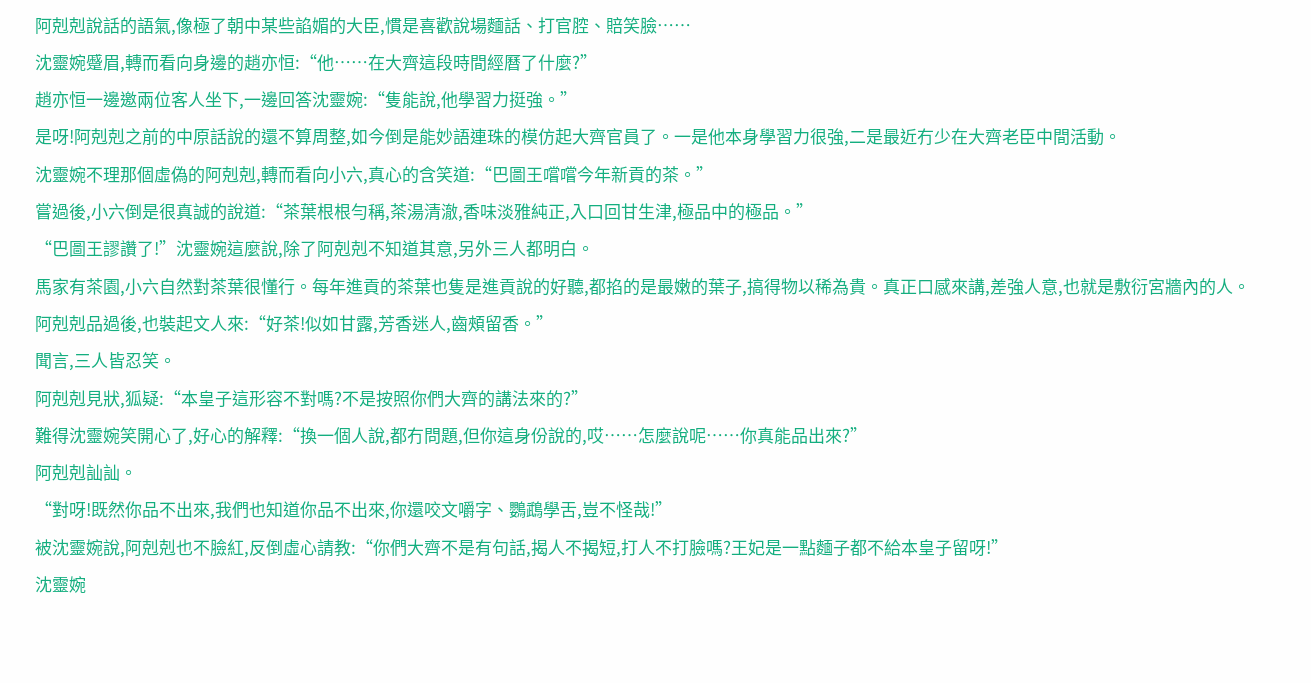阿剋剋說話的語氣,像極了朝中某些諂媚的大臣,慣是喜歡說場麵話、打官腔、賠笑臉……
沈靈婉蹙眉,轉而看向身邊的趙亦恒:“他……在大齊這段時間經曆了什麼?”
趙亦恒一邊邀兩位客人坐下,一邊回答沈靈婉:“隻能說,他學習力挺強。”
是呀!阿剋剋之前的中原話說的還不算周整,如今倒是能妙語連珠的模仿起大齊官員了。一是他本身學習力很強,二是最近冇少在大齊老臣中間活動。
沈靈婉不理那個虛偽的阿剋剋,轉而看向小六,真心的含笑道:“巴圖王嚐嚐今年新貢的茶。”
嘗過後,小六倒是很真誠的說道:“茶葉根根勻稱,茶湯清澈,香味淡雅純正,入口回甘生津,極品中的極品。”
“巴圖王謬讚了!”沈靈婉這麼說,除了阿剋剋不知道其意,另外三人都明白。
馬家有茶園,小六自然對茶葉很懂行。每年進貢的茶葉也隻是進貢說的好聽,都掐的是最嫩的葉子,搞得物以稀為貴。真正口感來講,差強人意,也就是敷衍宮牆內的人。
阿剋剋品過後,也裝起文人來:“好茶!似如甘露,芳香迷人,齒頰留香。”
聞言,三人皆忍笑。
阿剋剋見狀,狐疑:“本皇子這形容不對嗎?不是按照你們大齊的講法來的?”
難得沈靈婉笑開心了,好心的解釋:“換一個人說,都冇問題,但你這身份說的,哎……怎麼說呢……你真能品出來?”
阿剋剋訕訕。
“對呀!既然你品不出來,我們也知道你品不出來,你還咬文嚼字、鸚鵡學舌,豈不怪哉!”
被沈靈婉說,阿剋剋也不臉紅,反倒虛心請教:“你們大齊不是有句話,揭人不揭短,打人不打臉嗎?王妃是一點麵子都不給本皇子留呀!”
沈靈婉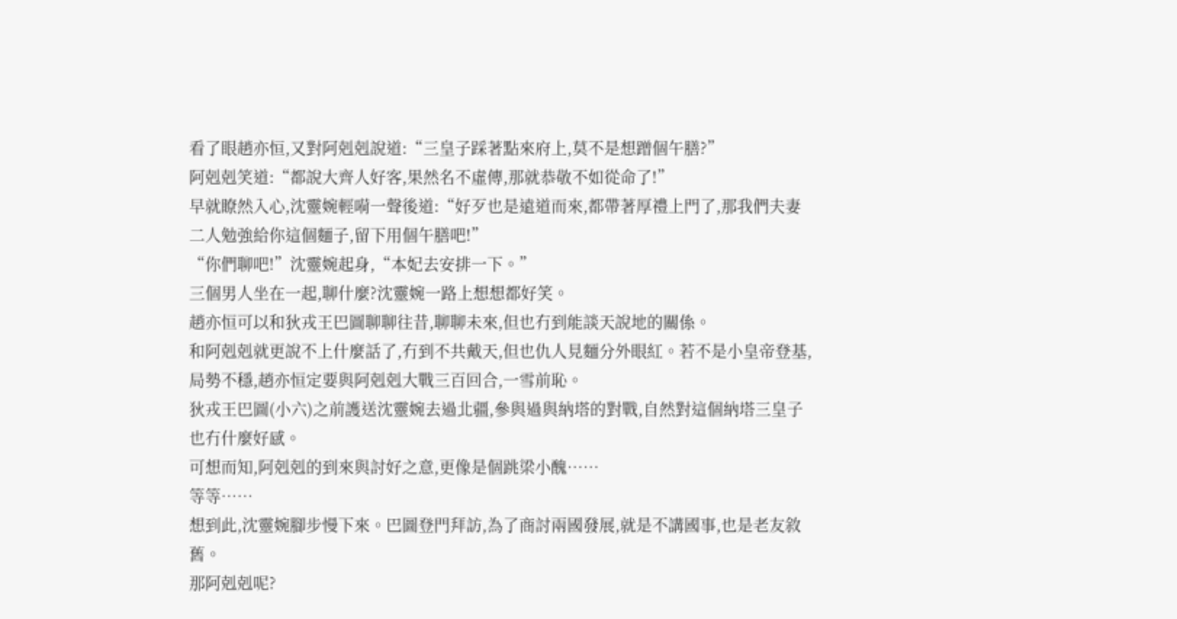看了眼趙亦恒,又對阿剋剋說道:“三皇子踩著點來府上,莫不是想蹭個午膳?”
阿剋剋笑道:“都說大齊人好客,果然名不虛傳,那就恭敬不如從命了!”
早就瞭然入心,沈靈婉輕嗬一聲後道:“好歹也是遠道而來,都帶著厚禮上門了,那我們夫妻二人勉強給你這個麵子,留下用個午膳吧!”
“你們聊吧!”沈靈婉起身,“本妃去安排一下。”
三個男人坐在一起,聊什麼?沈靈婉一路上想想都好笑。
趙亦恒可以和狄戎王巴圖聊聊往昔,聊聊未來,但也冇到能談天說地的關係。
和阿剋剋就更說不上什麼話了,冇到不共戴天,但也仇人見麵分外眼紅。若不是小皇帝登基,局勢不穩,趙亦恒定要與阿剋剋大戰三百回合,一雪前恥。
狄戎王巴圖(小六)之前護送沈靈婉去過北疆,參與過與納塔的對戰,自然對這個納塔三皇子也冇什麼好感。
可想而知,阿剋剋的到來與討好之意,更像是個跳梁小醜……
等等……
想到此,沈靈婉腳步慢下來。巴圖登門拜訪,為了商討兩國發展,就是不講國事,也是老友敘舊。
那阿剋剋呢?